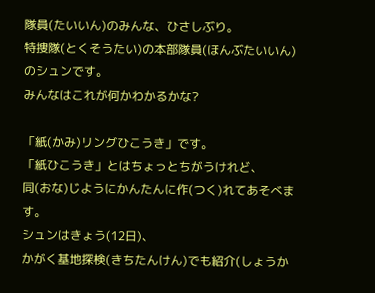隊員(たいいん)のみんな、ひさしぶり。
特捜隊(とくそうたい)の本部隊員(ほんぶたいいん)のシュンです。
みんなはこれが何かわかるかな?

「紙(かみ)リングひこうき」です。
「紙ひこうき」とはちょっとちがうけれど、
同(おな)じようにかんたんに作(つく)れてあそべます。
シュンはきょう(12日)、
かがく基地探検(きちたんけん)でも紹介(しょうか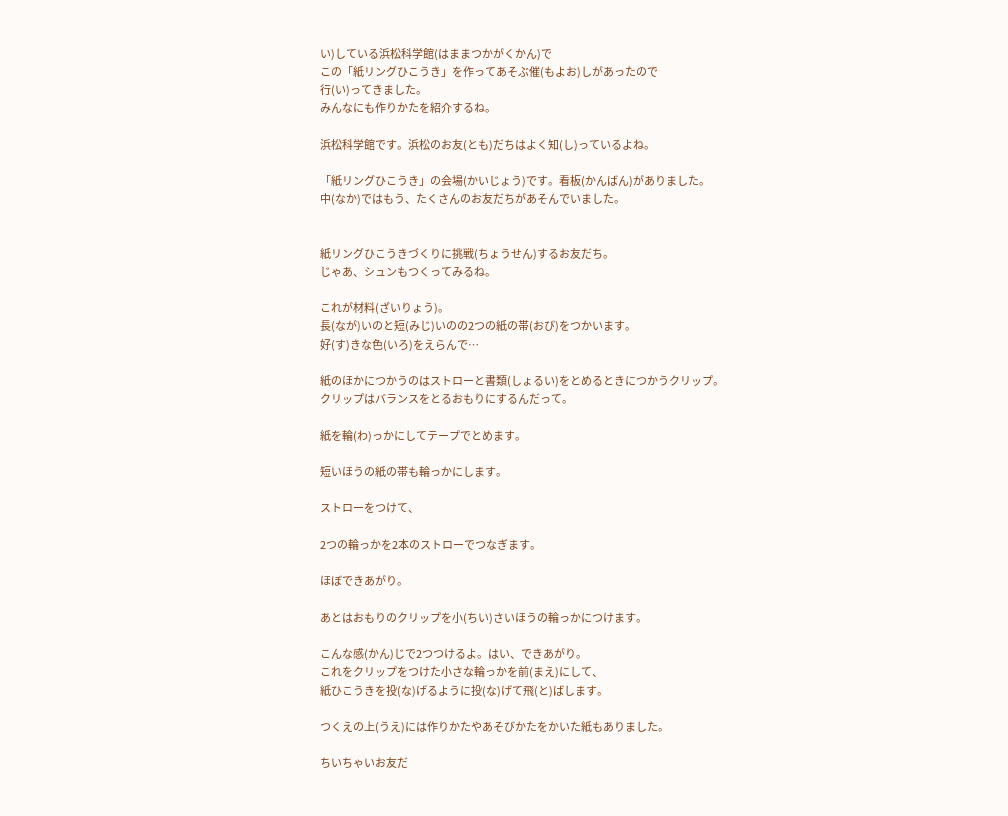い)している浜松科学館(はままつかがくかん)で
この「紙リングひこうき」を作ってあそぶ催(もよお)しがあったので
行(い)ってきました。
みんなにも作りかたを紹介するね。

浜松科学館です。浜松のお友(とも)だちはよく知(し)っているよね。

「紙リングひこうき」の会場(かいじょう)です。看板(かんばん)がありました。
中(なか)ではもう、たくさんのお友だちがあそんでいました。


紙リングひこうきづくりに挑戦(ちょうせん)するお友だち。
じゃあ、シュンもつくってみるね。

これが材料(ざいりょう)。
長(なが)いのと短(みじ)いのの2つの紙の帯(おび)をつかいます。
好(す)きな色(いろ)をえらんで…

紙のほかにつかうのはストローと書類(しょるい)をとめるときにつかうクリップ。
クリップはバランスをとるおもりにするんだって。

紙を輪(わ)っかにしてテープでとめます。

短いほうの紙の帯も輪っかにします。

ストローをつけて、

2つの輪っかを2本のストローでつなぎます。

ほぼできあがり。

あとはおもりのクリップを小(ちい)さいほうの輪っかにつけます。

こんな感(かん)じで2つつけるよ。はい、できあがり。
これをクリップをつけた小さな輪っかを前(まえ)にして、
紙ひこうきを投(な)げるように投(な)げて飛(と)ばします。

つくえの上(うえ)には作りかたやあそびかたをかいた紙もありました。

ちいちゃいお友だ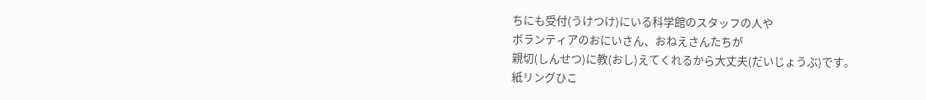ちにも受付(うけつけ)にいる科学館のスタッフの人や
ボランティアのおにいさん、おねえさんたちが
親切(しんせつ)に教(おし)えてくれるから大丈夫(だいじょうぶ)です。
紙リングひこ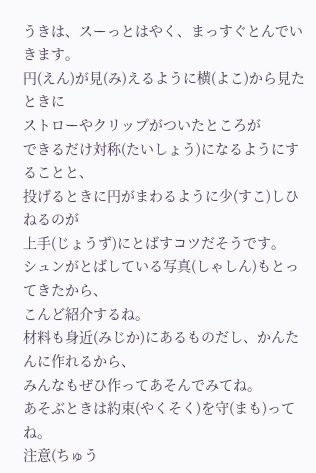うきは、スーっとはやく、まっすぐとんでいきます。
円(えん)が見(み)えるように横(よこ)から見たときに
ストローやクリップがついたところが
できるだけ対称(たいしょう)になるようにすることと、
投げるときに円がまわるように少(すこ)しひねるのが
上手(じょうず)にとばすコツだそうです。
シュンがとばしている写真(しゃしん)もとってきたから、
こんど紹介するね。
材料も身近(みじか)にあるものだし、かんたんに作れるから、
みんなもぜひ作ってあそんでみてね。
あそぶときは約束(やくそく)を守(まも)ってね。
注意(ちゅう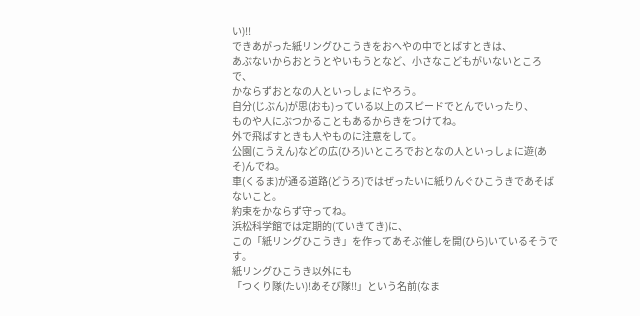い)!!
できあがった紙リングひこうきをおへやの中でとばすときは、
あぶないからおとうとやいもうとなど、小さなこどもがいないところで、
かならずおとなの人といっしょにやろう。
自分(じぶん)が思(おも)っている以上のスピードでとんでいったり、
ものや人にぶつかることもあるからきをつけてね。
外で飛ばすときも人やものに注意をして。
公園(こうえん)などの広(ひろ)いところでおとなの人といっしょに遊(あそ)んでね。
車(くるま)が通る道路(どうろ)ではぜったいに紙りんぐひこうきであそばないこと。
約束をかならず守ってね。
浜松科学館では定期的(ていきてき)に、
この「紙リングひこうき」を作ってあそぶ催しを開(ひら)いているそうです。
紙リングひこうき以外にも
「つくり隊(たい)!あそび隊!!」という名前(なま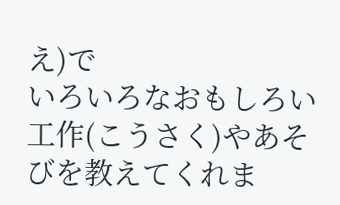え)で
いろいろなおもしろい工作(こうさく)やあそびを教えてくれま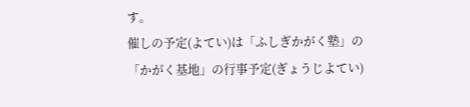す。
催しの予定(よてい)は「ふしぎかがく塾」の
「かがく基地」の行事予定(ぎょうじよてい)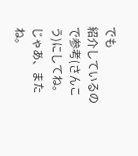でも
紹介しているので参考(さんこう)にしてね。
じゃあ、またね。